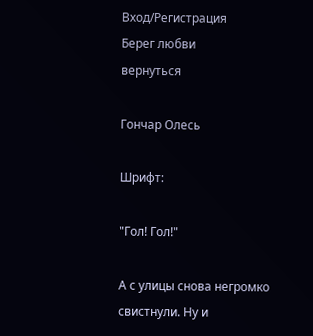Вход/Регистрация
Берег любви
вернуться

Гончар Олесь

Шрифт:

"Гол! Гол!"

А с улицы снова негромко свистнули. Ну и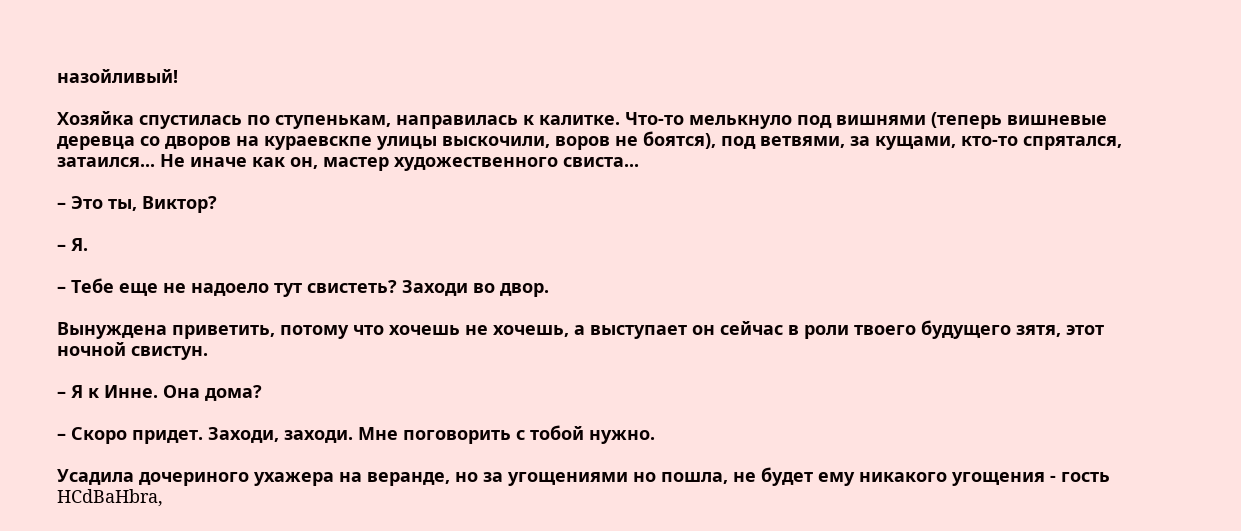назойливый!

Хозяйка спустилась по ступенькам, направилась к калитке. Что-то мелькнуло под вишнями (теперь вишневые деревца со дворов на кураевскпе улицы выскочили, воров не боятся), под ветвями, за кущами, кто-то спрятался, затаился... Не иначе как он, мастер художественного свиста...

– Это ты, Виктор?

– Я.

– Тебе еще не надоело тут свистеть? Заходи во двор.

Вынуждена приветить, потому что хочешь не хочешь, а выступает он сейчас в роли твоего будущего зятя, этот ночной свистун.

– Я к Инне. Она дома?

– Скоро придет. Заходи, заходи. Мне поговорить с тобой нужно.

Усадила дочериного ухажера на веранде, но за угощениями но пошла, не будет ему никакого угощения - гость HCdBaHbra,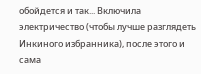обойдется и так... Включила электричество (чтобы лучше разглядеть Инкиного избранника), после этого и сама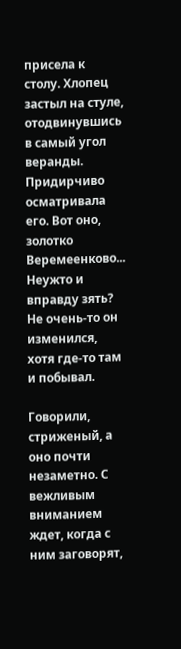присела к столу. Хлопец застыл на стуле, отодвинувшись в самый угол веранды. Придирчиво осматривала его. Вот оно, золотко Веремеенково... Неужто и вправду зять? Не очень-то он изменился, хотя где-то там и побывал.

Говорили, стриженый, а оно почти незаметно. С вежливым вниманием ждет, когда с ним заговорят,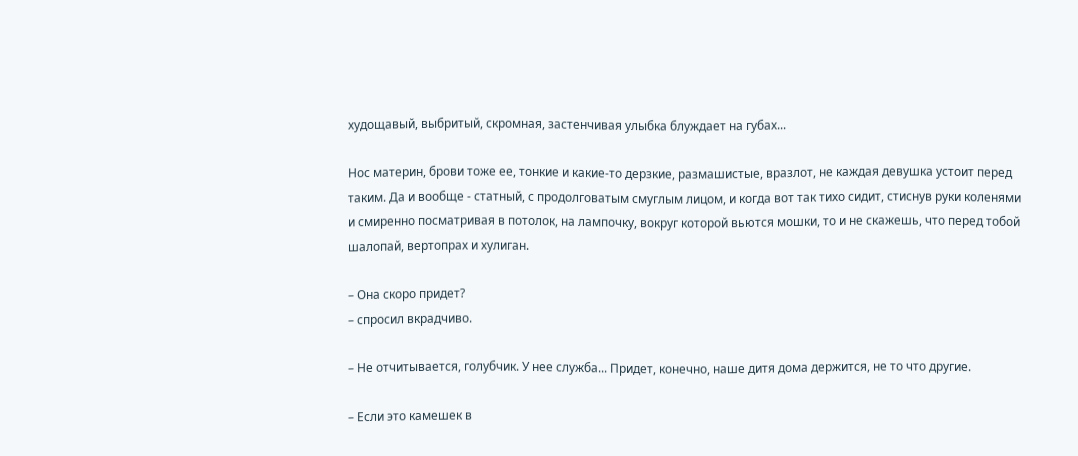худощавый, выбритый, скромная, застенчивая улыбка блуждает на губах...

Нос материн, брови тоже ее, тонкие и какие-то дерзкие, размашистые, вразлот, не каждая девушка устоит перед таким. Да и вообще - статный, с продолговатым смуглым лицом, и когда вот так тихо сидит, стиснув руки коленями и смиренно посматривая в потолок, на лампочку, вокруг которой вьются мошки, то и не скажешь, что перед тобой шалопай, вертопрах и хулиган.

– Она скоро придет?
– спросил вкрадчиво.

– Не отчитывается, голубчик. У нее служба... Придет, конечно, наше дитя дома держится, не то что другие.

– Если это камешек в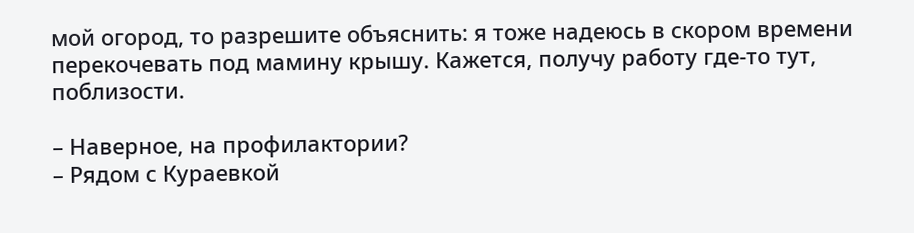мой огород, то разрешите объяснить: я тоже надеюсь в скором времени перекочевать под мамину крышу. Кажется, получу работу где-то тут, поблизости.

– Наверное, на профилактории?
– Рядом с Кураевкой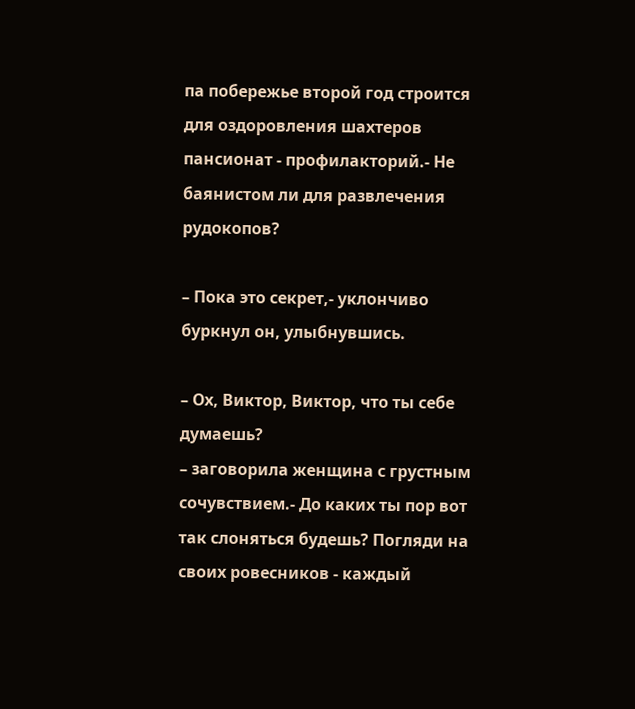па побережье второй год строится для оздоровления шахтеров пансионат - профилакторий.- Не баянистом ли для развлечения рудокопов?

– Пока это секрет,- уклончиво буркнул он, улыбнувшись.

– Ох, Виктор, Виктор, что ты себе думаешь?
– заговорила женщина с грустным сочувствием.- До каких ты пор вот так слоняться будешь? Погляди на своих ровесников - каждый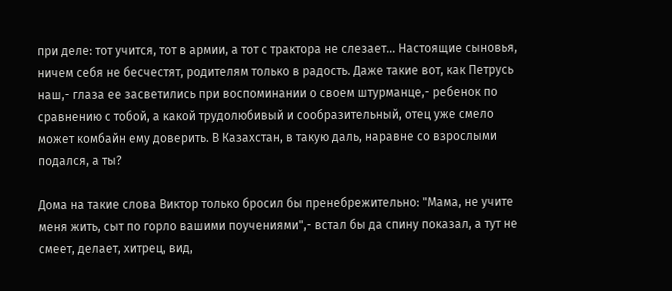при деле: тот учится, тот в армии, а тот с трактора не слезает... Настоящие сыновья, ничем себя не бесчестят, родителям только в радость. Даже такие вот, как Петрусь наш,- глаза ее засветились при воспоминании о своем штурманце,- ребенок по сравнению с тобой, а какой трудолюбивый и сообразительный, отец уже смело может комбайн ему доверить. В Казахстан, в такую даль, наравне со взрослыми подался, а ты?

Дома на такие слова Виктор только бросил бы пренебрежительно: "Мама, не учите меня жить, сыт по горло вашими поучениями",- встал бы да спину показал, а тут не смеет, делает, хитрец, вид,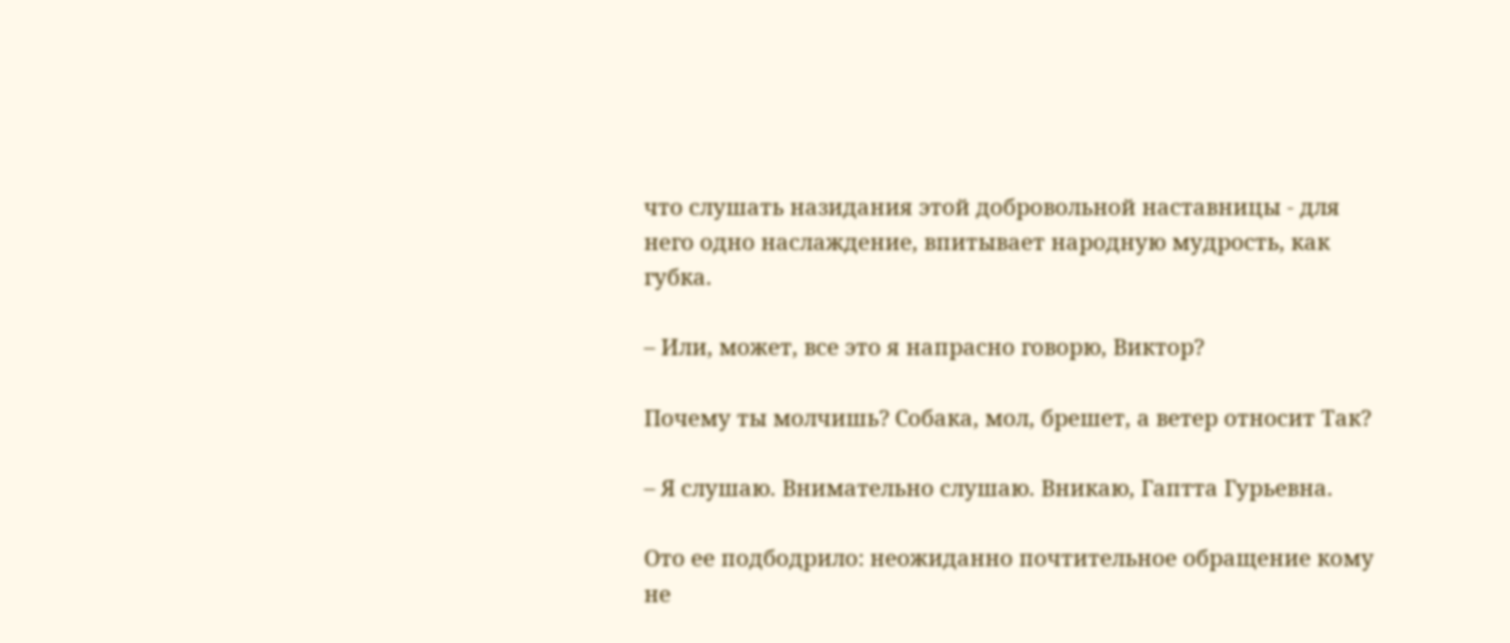что слушать назидания этой добровольной наставницы - для него одно наслаждение, впитывает народную мудрость, как губка.

– Или, может, все это я напрасно говорю, Виктор?

Почему ты молчишь? Собака, мол, брешет, а ветер относит Так?

– Я слушаю. Внимательно слушаю. Вникаю, Гаптта Гурьевна.

Ото ее подбодрило: неожиданно почтительное обращение кому не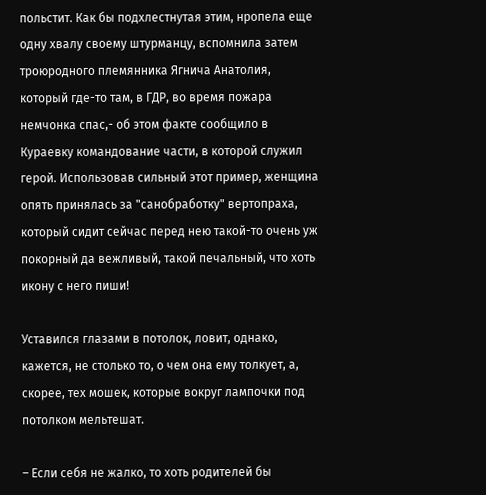польстит. Как бы подхлестнутая этим, нропела еще одну хвалу своему штурманцу, вспомнила затем троюродного племянника Ягнича Анатолия, который где-то там, в ГДР, во время пожара немчонка спас,- об этом факте сообщило в Кураевку командование части, в которой служил герой. Использовав сильный этот пример, женщина опять принялась за "санобработку" вертопраха, который сидит сейчас перед нею такой-то очень уж покорный да вежливый, такой печальный, что хоть икону с него пиши!

Уставился глазами в потолок, ловит, однако, кажется, не столько то, о чем она ему толкует, а, скорее, тех мошек, которые вокруг лампочки под потолком мельтешат.

– Если себя не жалко, то хоть родителей бы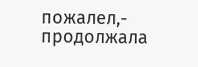пожалел,- продолжала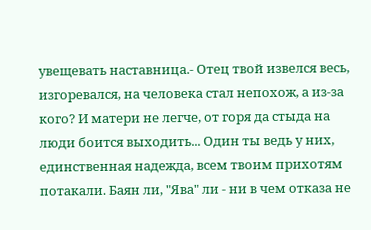увещевать наставница.- Отец твой извелся весь, изгоревался, на человека стал непохож, а из-за кого? И матери не легче, от горя да стыда на люди боится выходить... Один ты ведь у них, единственная надежда, всем твоим прихотям потакали. Баян ли, "Ява" ли - ни в чем отказа не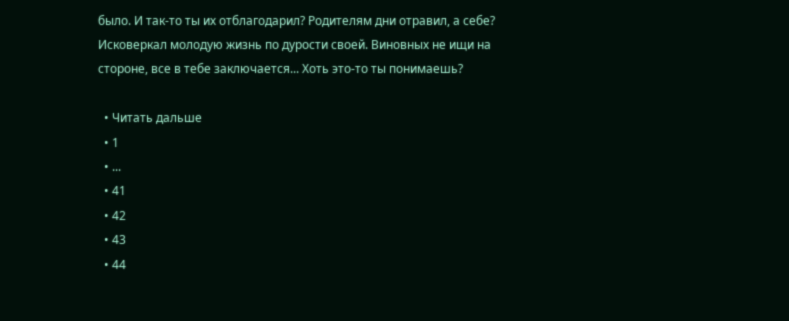было. И так-то ты их отблагодарил? Родителям дни отравил, а себе? Исковеркал молодую жизнь по дурости своей. Виновных не ищи на стороне, все в тебе заключается... Хоть это-то ты понимаешь?

  • Читать дальше
  • 1
  • ...
  • 41
  • 42
  • 43
  • 44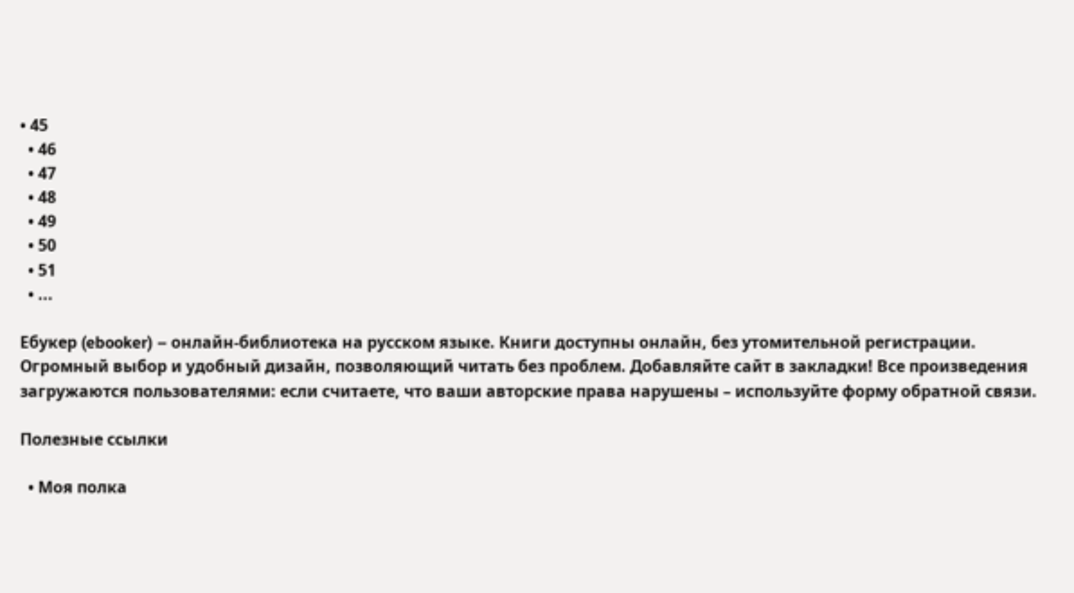• 45
  • 46
  • 47
  • 48
  • 49
  • 50
  • 51
  • ...

Ебукер (ebooker) – онлайн-библиотека на русском языке. Книги доступны онлайн, без утомительной регистрации. Огромный выбор и удобный дизайн, позволяющий читать без проблем. Добавляйте сайт в закладки! Все произведения загружаются пользователями: если считаете, что ваши авторские права нарушены – используйте форму обратной связи.

Полезные ссылки

  • Моя полка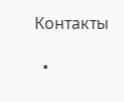Контакты

  •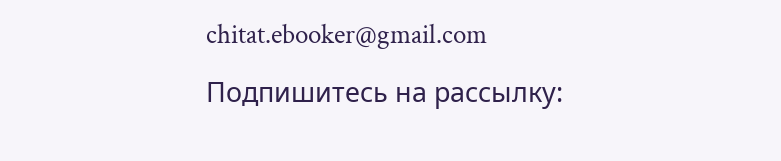chitat.ebooker@gmail.com

Подпишитесь на рассылку: